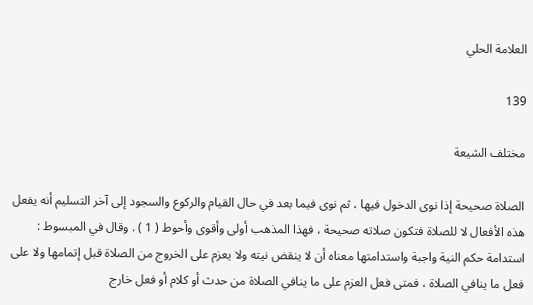العلامة الحلي

139

مختلف الشيعة

الصلاة صحيحة إذا نوى الدخول فيها ، ثم نوى فيما بعد في حال القيام والركوع والسجود إلى آخر التسليم أنه يفعل هذه الأفعال لا للصلاة فتكون صلاته صحيحة ، فهذا المذهب أولى وأقوى وأحوط ( 1 ) . وقال في المبسوط : استدامة حكم النية واجبة واستدامتها معناه أن لا ينقض نيته ولا يعزم على الخروج من الصلاة قبل إتمامها ولا على فعل ما ينافي الصلاة ، فمتى فعل العزم على ما ينافي الصلاة من حدث أو كلام أو فعل خارج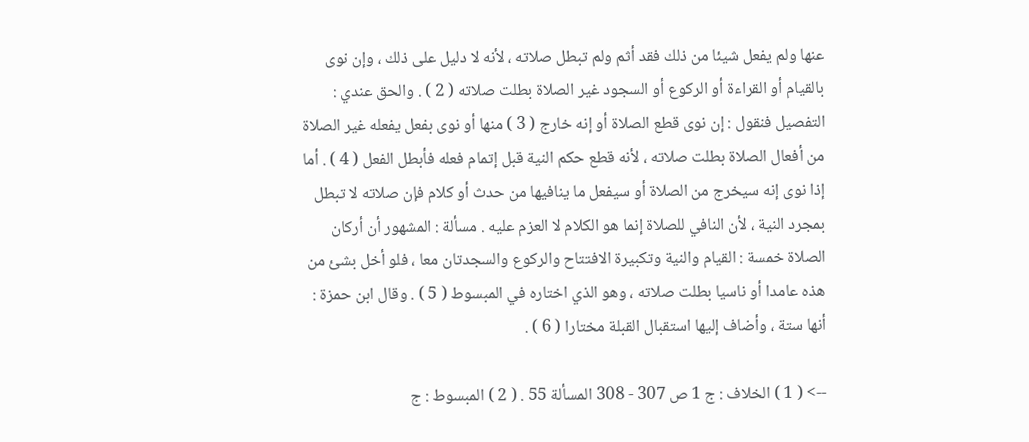عنها ولم يفعل شيئا من ذلك فقد أثم ولم تبطل صلاته ، لأنه لا دليل على ذلك ، وإن نوى بالقيام أو القراءة أو الركوع أو السجود غير الصلاة بطلت صلاته ( 2 ) . والحق عندي : التفصيل فنقول : إن نوى قطع الصلاة أو إنه خارج ( 3 ) منها أو نوى بفعل يفعله غير الصلاة من أفعال الصلاة بطلت صلاته ، لأنه قطع حكم النية قبل إتمام فعله فأبطل الفعل ( 4 ) . أما إذا نوى إنه سيخرج من الصلاة أو سيفعل ما ينافيها من حدث أو كلام فإن صلاته لا تبطل بمجرد النية ، لأن النافي للصلاة إنما هو الكلام لا العزم عليه . مسألة : المشهور أن أركان الصلاة خمسة : القيام والنية وتكبيرة الافتتاح والركوع والسجدتان معا ، فلو أخل بشئ من هذه عامدا أو ناسيا بطلت صلاته ، وهو الذي اختاره في المبسوط ( 5 ) . وقال ابن حمزة : أنها ستة ، وأضاف إليها استقبال القبلة مختارا ( 6 ) .

--> ( 1 ) الخلاف : ج 1 ص 307 - 308 المسألة 55 . ( 2 ) المبسوط : ج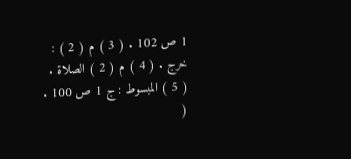1 ص 102 . ( 3 ) م ( 2 ) : خرج . ( 4 ) م ( 2 ) الصلاة . ( 5 ) المبسوط : ج 1 ص 100 . (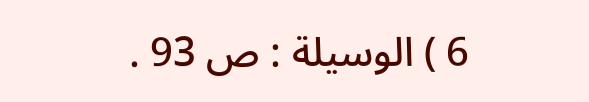6 ) الوسيلة : ص 93 .